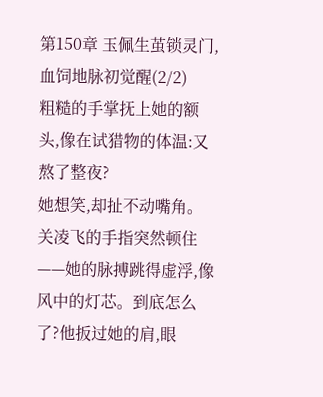第150章 玉佩生茧锁灵门,血饲地脉初觉醒(2/2)
粗糙的手掌抚上她的额头,像在试猎物的体温:又熬了整夜?
她想笑,却扯不动嘴角。
关凌飞的手指突然顿住——她的脉搏跳得虚浮,像风中的灯芯。到底怎么了?他扳过她的肩,眼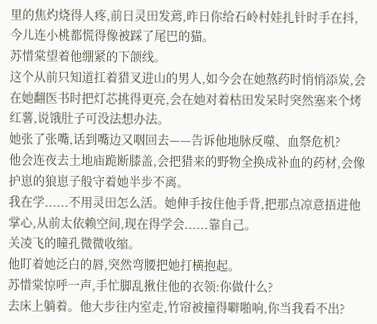里的焦灼烧得人疼,前日灵田发蔫,昨日你给石岭村娃扎针时手在抖,今儿连小桃都慌得像被踩了尾巴的猫。
苏惜棠望着他绷紧的下颌线。
这个从前只知道扛着猎叉进山的男人,如今会在她熬药时悄悄添炭,会在她翻医书时把灯芯挑得更亮,会在她对着枯田发呆时突然塞来个烤红薯,说饿肚子可没法想办法。
她张了张嘴,话到嘴边又咽回去——告诉他地脉反噬、血祭危机?
他会连夜去土地庙跪断膝盖,会把猎来的野物全换成补血的药材,会像护崽的狼崽子般守着她半步不离。
我在学......不用灵田怎么活。她伸手按住他手背,把那点凉意捂进他掌心,从前太依赖空间,现在得学会......靠自己。
关凌飞的瞳孔微微收缩。
他盯着她泛白的唇,突然弯腰把她打横抱起。
苏惜棠惊呼一声,手忙脚乱揪住他的衣领:你做什么?
去床上躺着。他大步往内室走,竹帘被撞得噼啪响,你当我看不出?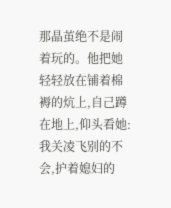那晶茧绝不是闹着玩的。他把她轻轻放在铺着棉褥的炕上,自己蹲在地上,仰头看她:我关凌飞别的不会,护着媳妇的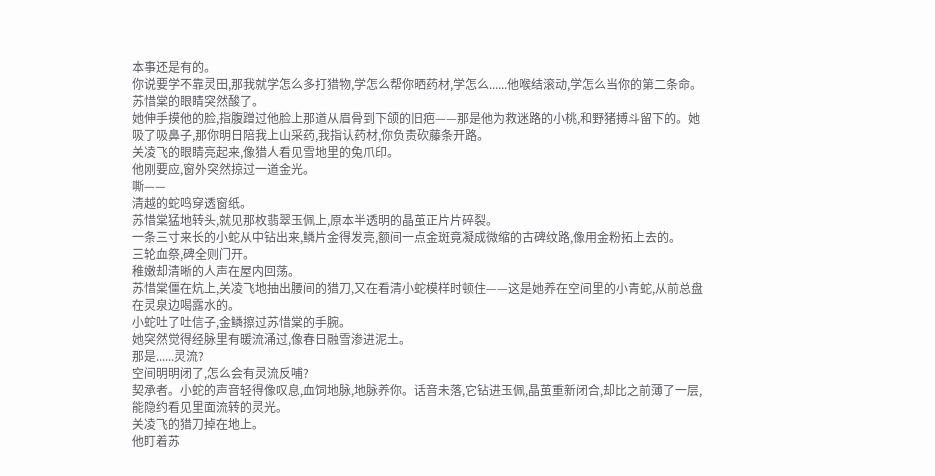本事还是有的。
你说要学不靠灵田,那我就学怎么多打猎物,学怎么帮你晒药材,学怎么......他喉结滚动,学怎么当你的第二条命。
苏惜棠的眼睛突然酸了。
她伸手摸他的脸,指腹蹭过他脸上那道从眉骨到下颌的旧疤——那是他为救迷路的小桃,和野猪搏斗留下的。她吸了吸鼻子,那你明日陪我上山采药,我指认药材,你负责砍藤条开路。
关凌飞的眼睛亮起来,像猎人看见雪地里的兔爪印。
他刚要应,窗外突然掠过一道金光。
嘶——
清越的蛇鸣穿透窗纸。
苏惜棠猛地转头,就见那枚翡翠玉佩上,原本半透明的晶茧正片片碎裂。
一条三寸来长的小蛇从中钻出来,鳞片金得发亮,额间一点金斑竟凝成微缩的古碑纹路,像用金粉拓上去的。
三轮血祭,碑全则门开。
稚嫩却清晰的人声在屋内回荡。
苏惜棠僵在炕上,关凌飞地抽出腰间的猎刀,又在看清小蛇模样时顿住——这是她养在空间里的小青蛇,从前总盘在灵泉边喝露水的。
小蛇吐了吐信子,金鳞擦过苏惜棠的手腕。
她突然觉得经脉里有暖流涌过,像春日融雪渗进泥土。
那是......灵流?
空间明明闭了,怎么会有灵流反哺?
契承者。小蛇的声音轻得像叹息,血饲地脉,地脉养你。话音未落,它钻进玉佩,晶茧重新闭合,却比之前薄了一层,能隐约看见里面流转的灵光。
关凌飞的猎刀掉在地上。
他盯着苏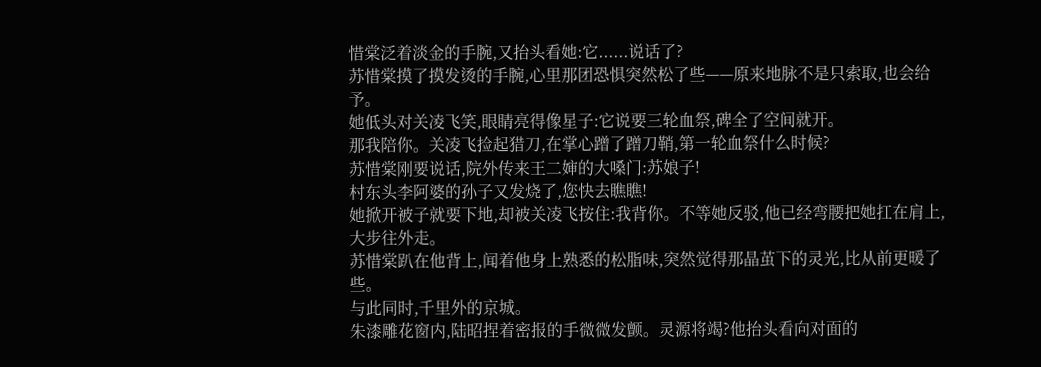惜棠泛着淡金的手腕,又抬头看她:它......说话了?
苏惜棠摸了摸发烫的手腕,心里那团恐惧突然松了些——原来地脉不是只索取,也会给予。
她低头对关凌飞笑,眼睛亮得像星子:它说要三轮血祭,碑全了空间就开。
那我陪你。关凌飞捡起猎刀,在掌心蹭了蹭刀鞘,第一轮血祭什么时候?
苏惜棠刚要说话,院外传来王二婶的大嗓门:苏娘子!
村东头李阿婆的孙子又发烧了,您快去瞧瞧!
她掀开被子就要下地,却被关凌飞按住:我背你。不等她反驳,他已经弯腰把她扛在肩上,大步往外走。
苏惜棠趴在他背上,闻着他身上熟悉的松脂味,突然觉得那晶茧下的灵光,比从前更暖了些。
与此同时,千里外的京城。
朱漆雕花窗内,陆昭捏着密报的手微微发颤。灵源将竭?他抬头看向对面的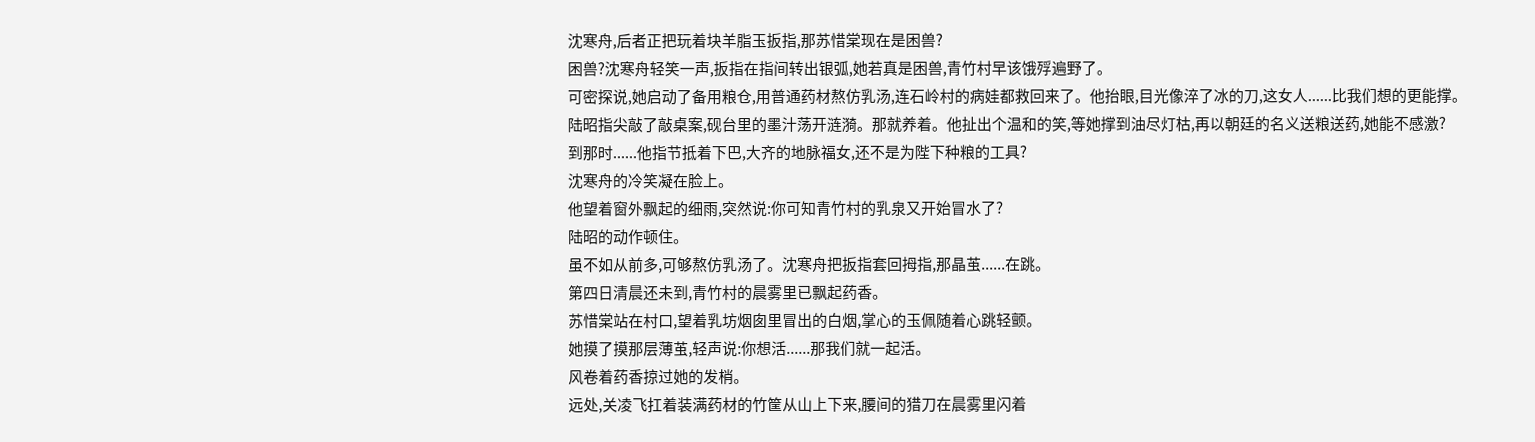沈寒舟,后者正把玩着块羊脂玉扳指,那苏惜棠现在是困兽?
困兽?沈寒舟轻笑一声,扳指在指间转出银弧,她若真是困兽,青竹村早该饿殍遍野了。
可密探说,她启动了备用粮仓,用普通药材熬仿乳汤,连石岭村的病娃都救回来了。他抬眼,目光像淬了冰的刀,这女人......比我们想的更能撑。
陆昭指尖敲了敲桌案,砚台里的墨汁荡开涟漪。那就养着。他扯出个温和的笑,等她撑到油尽灯枯,再以朝廷的名义送粮送药,她能不感激?
到那时......他指节抵着下巴,大齐的地脉福女,还不是为陛下种粮的工具?
沈寒舟的冷笑凝在脸上。
他望着窗外飘起的细雨,突然说:你可知青竹村的乳泉又开始冒水了?
陆昭的动作顿住。
虽不如从前多,可够熬仿乳汤了。沈寒舟把扳指套回拇指,那晶茧......在跳。
第四日清晨还未到,青竹村的晨雾里已飘起药香。
苏惜棠站在村口,望着乳坊烟囱里冒出的白烟,掌心的玉佩随着心跳轻颤。
她摸了摸那层薄茧,轻声说:你想活......那我们就一起活。
风卷着药香掠过她的发梢。
远处,关凌飞扛着装满药材的竹筐从山上下来,腰间的猎刀在晨雾里闪着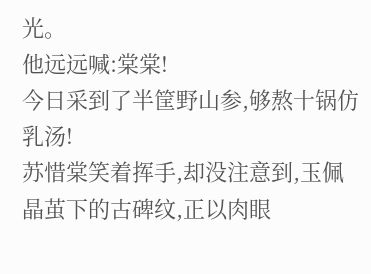光。
他远远喊:棠棠!
今日采到了半筐野山参,够熬十锅仿乳汤!
苏惜棠笑着挥手,却没注意到,玉佩晶茧下的古碑纹,正以肉眼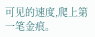可见的速度,爬上第一笔金痕。